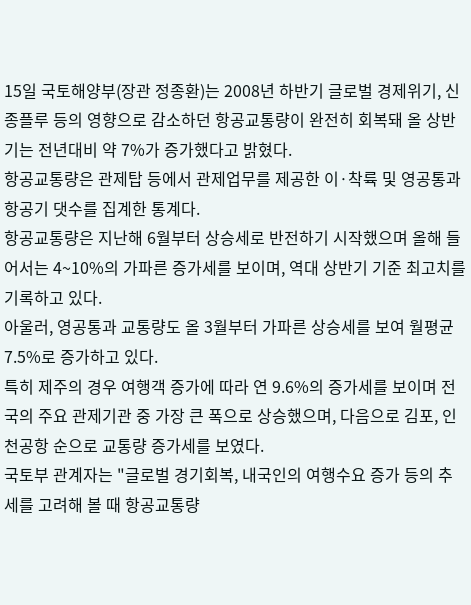15일 국토해양부(장관 정종환)는 2008년 하반기 글로벌 경제위기, 신종플루 등의 영향으로 감소하던 항공교통량이 완전히 회복돼 올 상반기는 전년대비 약 7%가 증가했다고 밝혔다.
항공교통량은 관제탑 등에서 관제업무를 제공한 이·착륙 및 영공통과 항공기 댓수를 집계한 통계다.
항공교통량은 지난해 6월부터 상승세로 반전하기 시작했으며 올해 들어서는 4~10%의 가파른 증가세를 보이며, 역대 상반기 기준 최고치를 기록하고 있다.
아울러, 영공통과 교통량도 올 3월부터 가파른 상승세를 보여 월평균 7.5%로 증가하고 있다.
특히 제주의 경우 여행객 증가에 따라 연 9.6%의 증가세를 보이며 전국의 주요 관제기관 중 가장 큰 폭으로 상승했으며, 다음으로 김포, 인천공항 순으로 교통량 증가세를 보였다.
국토부 관계자는 "글로벌 경기회복, 내국인의 여행수요 증가 등의 추세를 고려해 볼 때 항공교통량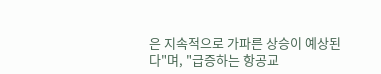은 지속적으로 가파른 상승이 예상된다"며, "급증하는 항공교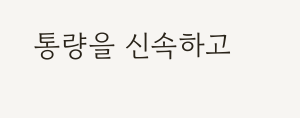통량을 신속하고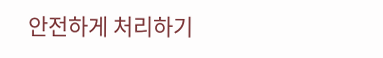안전하게 처리하기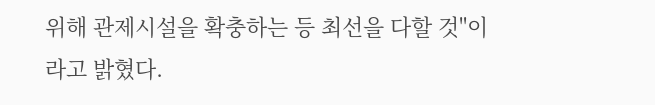위해 관제시설을 확충하는 등 최선을 다할 것"이라고 밝혔다.